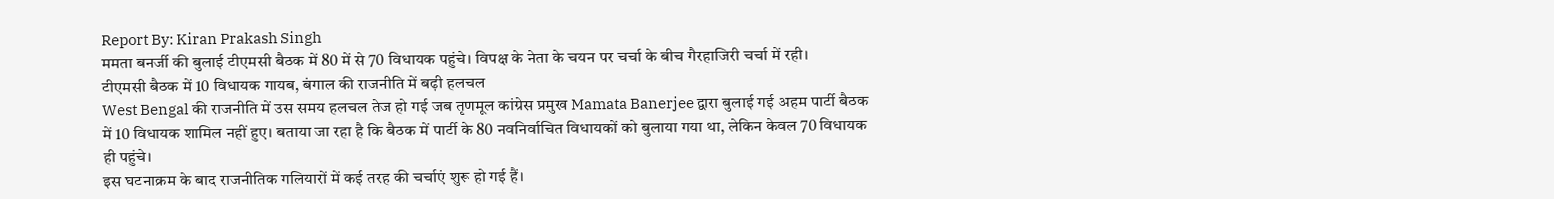Report By: Kiran Prakash Singh
ममता बनर्जी की बुलाई टीएमसी बैठक में 80 में से 70 विधायक पहुंचे। विपक्ष के नेता के चयन पर चर्चा के बीच गैरहाजिरी चर्चा में रही।
टीएमसी बैठक में 10 विधायक गायब, बंगाल की राजनीति में बढ़ी हलचल
West Bengal की राजनीति में उस समय हलचल तेज हो गई जब तृणमूल कांग्रेस प्रमुख Mamata Banerjee द्वारा बुलाई गई अहम पार्टी बैठक में 10 विधायक शामिल नहीं हुए। बताया जा रहा है कि बैठक में पार्टी के 80 नवनिर्वाचित विधायकों को बुलाया गया था, लेकिन केवल 70 विधायक ही पहुंचे।
इस घटनाक्रम के बाद राजनीतिक गलियारों में कई तरह की चर्चाएं शुरू हो गई हैं।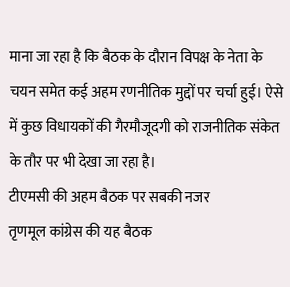माना जा रहा है कि बैठक के दौरान विपक्ष के नेता के चयन समेत कई अहम रणनीतिक मुद्दों पर चर्चा हुई। ऐसे में कुछ विधायकों की गैरमौजूदगी को राजनीतिक संकेत के तौर पर भी देखा जा रहा है।
टीएमसी की अहम बैठक पर सबकी नजर
तृणमूल कांग्रेस की यह बैठक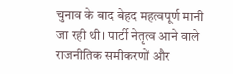चुनाव के बाद बेहद महत्वपूर्ण मानी जा रही थी। पार्टी नेतृत्व आने वाले राजनीतिक समीकरणों और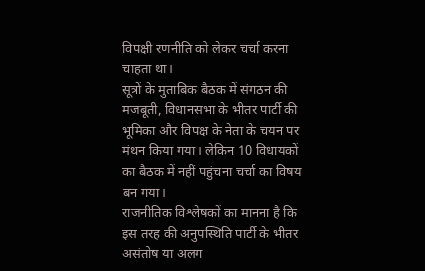विपक्षी रणनीति को लेकर चर्चा करना चाहता था।
सूत्रों के मुताबिक बैठक में संगठन की मजबूती, विधानसभा के भीतर पार्टी की भूमिका और विपक्ष के नेता के चयन पर मंथन किया गया। लेकिन 10 विधायकों का बैठक में नहीं पहुंचना चर्चा का विषय बन गया।
राजनीतिक विश्लेषकों का मानना है कि इस तरह की अनुपस्थिति पार्टी के भीतर असंतोष या अलग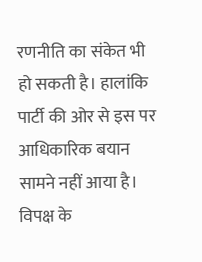रणनीति का संकेत भी हो सकती है। हालांकि पार्टी की ओर से इस पर आधिकारिक बयान सामने नहीं आया है।
विपक्ष के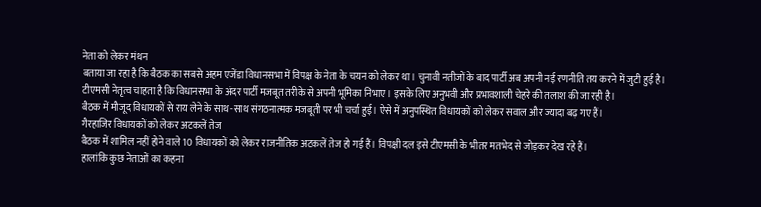नेता को लेकर मंथन
बताया जा रहा है कि बैठक का सबसे अहम एजेंडा विधानसभा में विपक्ष के नेता के चयन को लेकर था। चुनावी नतीजों के बाद पार्टी अब अपनी नई रणनीति तय करने में जुटी हुई है।
टीएमसी नेतृत्व चाहता है कि विधानसभा के अंदर पार्टी मजबूत तरीके से अपनी भूमिका निभाए। इसके लिए अनुभवी और प्रभावशाली चेहरे की तलाश की जा रही है।
बैठक में मौजूद विधायकों से राय लेने के साथ-साथ संगठनात्मक मजबूती पर भी चर्चा हुई। ऐसे में अनुपस्थित विधायकों को लेकर सवाल और ज्यादा बढ़ गए हैं।
गैरहाजिर विधायकों को लेकर अटकलें तेज
बैठक में शामिल नहीं होने वाले 10 विधायकों को लेकर राजनीतिक अटकलें तेज हो गई हैं। विपक्षी दल इसे टीएमसी के भीतर मतभेद से जोड़कर देख रहे हैं।
हालांकि कुछ नेताओं का कहना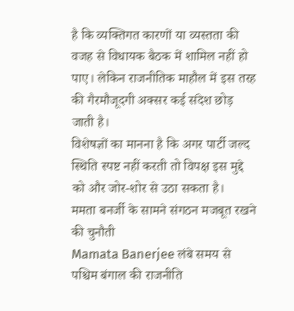है कि व्यक्तिगत कारणों या व्यस्तता की वजह से विधायक बैठक में शामिल नहीं हो पाए। लेकिन राजनीतिक माहौल में इस तरह की गैरमौजूदगी अक्सर कई संदेश छोड़ जाती है।
विशेषज्ञों का मानना है कि अगर पार्टी जल्द स्थिति स्पष्ट नहीं करती तो विपक्ष इस मुद्दे को और जोर-शोर से उठा सकता है।
ममता बनर्जी के सामने संगठन मजबूत रखने की चुनौती
Mamata Banerjee लंबे समय से पश्चिम बंगाल की राजनीति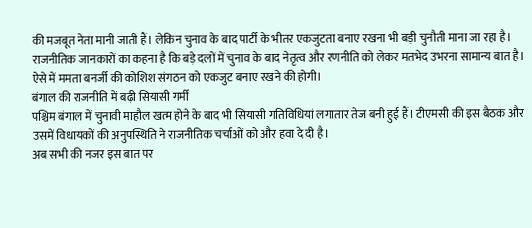की मजबूत नेता मानी जाती हैं। लेकिन चुनाव के बाद पार्टी के भीतर एकजुटता बनाए रखना भी बड़ी चुनौती माना जा रहा है।
राजनीतिक जानकारों का कहना है कि बड़े दलों में चुनाव के बाद नेतृत्व और रणनीति को लेकर मतभेद उभरना सामान्य बात है। ऐसे में ममता बनर्जी की कोशिश संगठन को एकजुट बनाए रखने की होगी।
बंगाल की राजनीति में बढ़ी सियासी गर्मी
पश्चिम बंगाल में चुनावी माहौल खत्म होने के बाद भी सियासी गतिविधियां लगातार तेज बनी हुई हैं। टीएमसी की इस बैठक और उसमें विधायकों की अनुपस्थिति ने राजनीतिक चर्चाओं को और हवा दे दी है।
अब सभी की नजर इस बात पर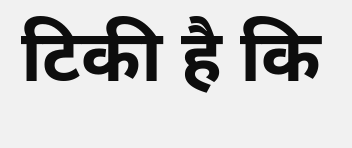टिकी है कि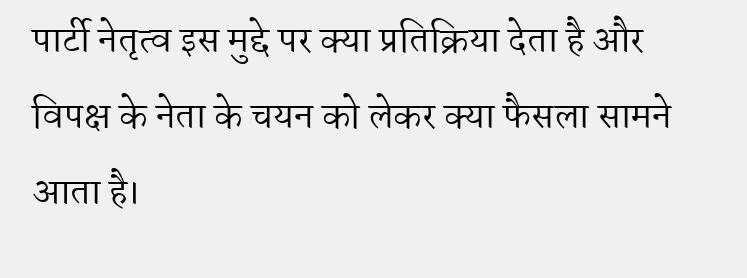पार्टी नेतृत्व इस मुद्दे पर क्या प्रतिक्रिया देता है और विपक्ष के नेता के चयन को लेकर क्या फैसला सामने आता है।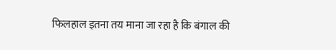फिलहाल इतना तय माना जा रहा है कि बंगाल की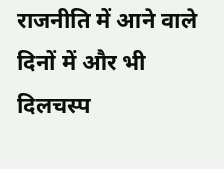राजनीति में आने वाले दिनों में और भी दिलचस्प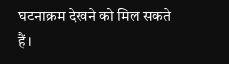घटनाक्रम देखने को मिल सकते हैं।